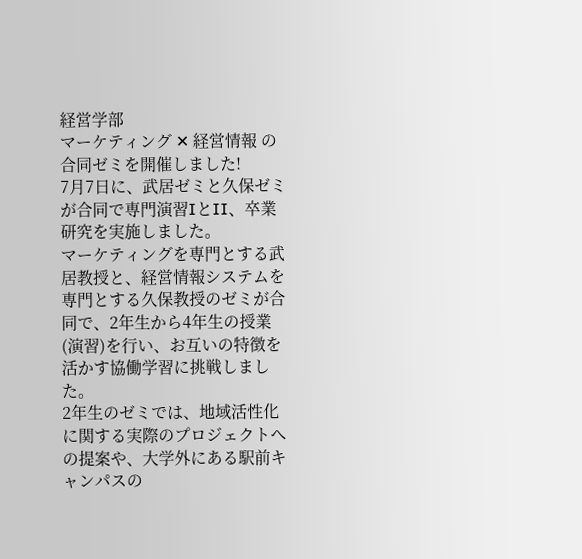経営学部
マーケティング ✕ 経営情報 の合同ゼミを開催しました!
7月7日に、武居ゼミと久保ゼミが合同で専門演習IとII、卒業研究を実施しました。
マーケティングを専門とする武居教授と、経営情報システムを専門とする久保教授のゼミが合同で、2年生から4年生の授業(演習)を行い、お互いの特徴を活かす協働学習に挑戦しました。
2年生のゼミでは、地域活性化に関する実際のプロジェクトへの提案や、大学外にある駅前キャンパスの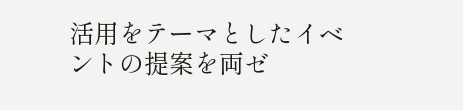活用をテーマとしたイベントの提案を両ゼ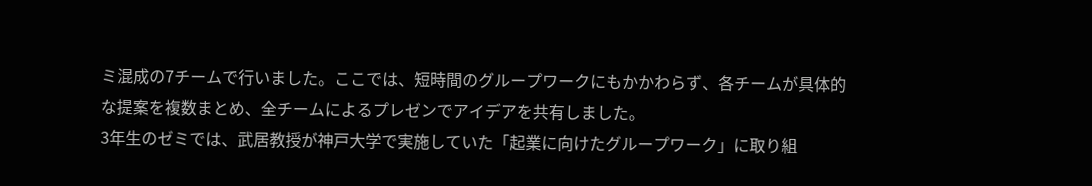ミ混成の7チームで行いました。ここでは、短時間のグループワークにもかかわらず、各チームが具体的な提案を複数まとめ、全チームによるプレゼンでアイデアを共有しました。
3年生のゼミでは、武居教授が神戸大学で実施していた「起業に向けたグループワーク」に取り組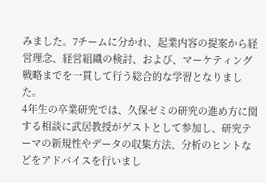みました。7チームに分かれ、起業内容の提案から経営理念、経営組織の検討、および、マーケティング戦略までを一貫して行う総合的な学習となりました。
4年生の卒業研究では、久保ゼミの研究の進め方に関する相談に武居教授がゲストとして参加し、研究テーマの新規性やデータの収集方法、分析のヒントなどをアドバイスを行いまし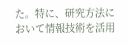た。特に、研究方法において情報技術を活用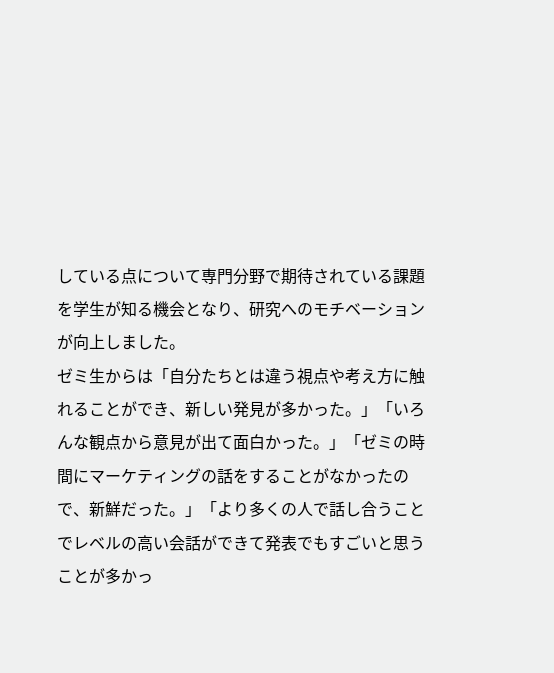している点について専門分野で期待されている課題を学生が知る機会となり、研究へのモチベーションが向上しました。
ゼミ生からは「自分たちとは違う視点や考え方に触れることができ、新しい発見が多かった。」「いろんな観点から意見が出て面白かった。」「ゼミの時間にマーケティングの話をすることがなかったので、新鮮だった。」「より多くの人で話し合うことでレベルの高い会話ができて発表でもすごいと思うことが多かっ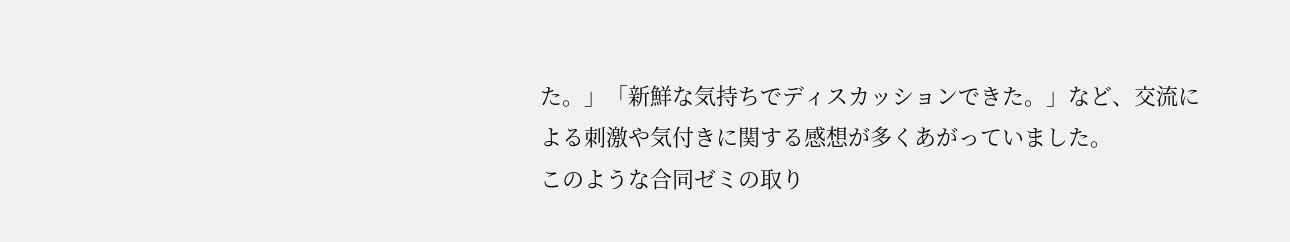た。」「新鮮な気持ちでディスカッションできた。」など、交流による刺激や気付きに関する感想が多くあがっていました。
このような合同ゼミの取り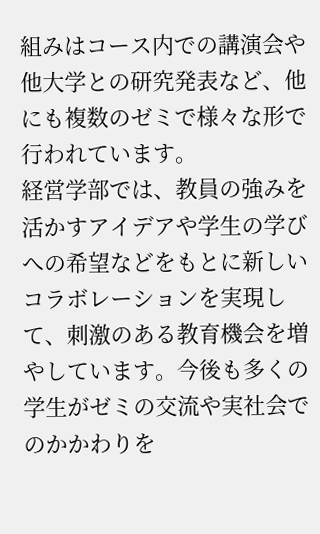組みはコース内での講演会や他大学との研究発表など、他にも複数のゼミで様々な形で行われています。
経営学部では、教員の強みを活かすアイデアや学生の学びへの希望などをもとに新しいコラボレーションを実現して、刺激のある教育機会を増やしています。今後も多くの学生がゼミの交流や実社会でのかかわりを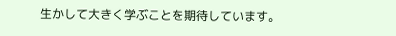生かして大きく学ぶことを期待しています。